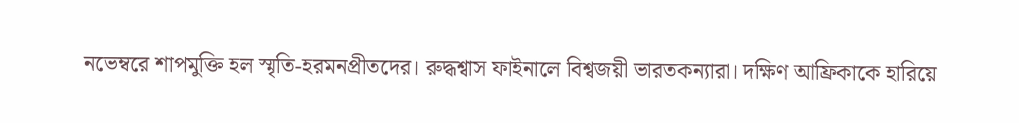নভেম্বরে শাপমুক্তি হল স্মৃতি-হরমনপ্রীতদের। রুদ্ধশ্বাস ফাইনালে বিশ্বজয়ী ভারতকন্যারা। দক্ষিণ আফ্রিকাকে হারিয়ে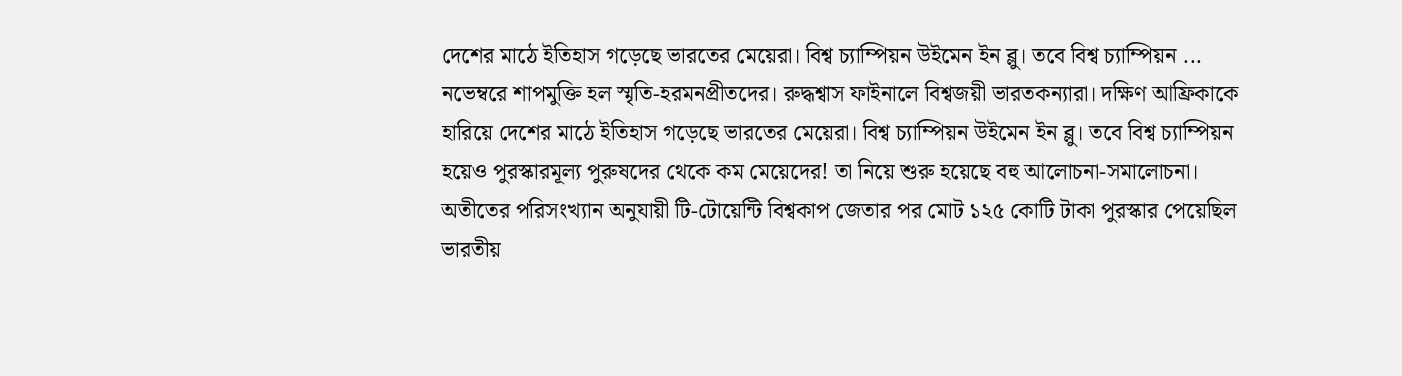দেশের মাঠে ইতিহাস গড়েছে ভারতের মেয়েরা। বিশ্ব চ্যাম্পিয়ন উইমেন ইন ব্লু। তবে বিশ্ব চ্যাম্পিয়ন ...
নভেম্বরে শাপমুক্তি হল স্মৃতি-হরমনপ্রীতদের। রুদ্ধশ্বাস ফাইনালে বিশ্বজয়ী ভারতকন্যারা। দক্ষিণ আফ্রিকাকে হারিয়ে দেশের মাঠে ইতিহাস গড়েছে ভারতের মেয়েরা। বিশ্ব চ্যাম্পিয়ন উইমেন ইন ব্লু। তবে বিশ্ব চ্যাম্পিয়ন হয়েও পুরস্কারমূল্য পুরুষদের থেকে কম মেয়েদের! তা নিয়ে শুরু হয়েছে বহু আলোচনা-সমালোচনা। অতীতের পরিসংখ্যান অনুযায়ী টি-টোয়েন্টি বিশ্বকাপ জেতার পর মোট ১২৫ কোটি টাকা পুরস্কার পেয়েছিল ভারতীয়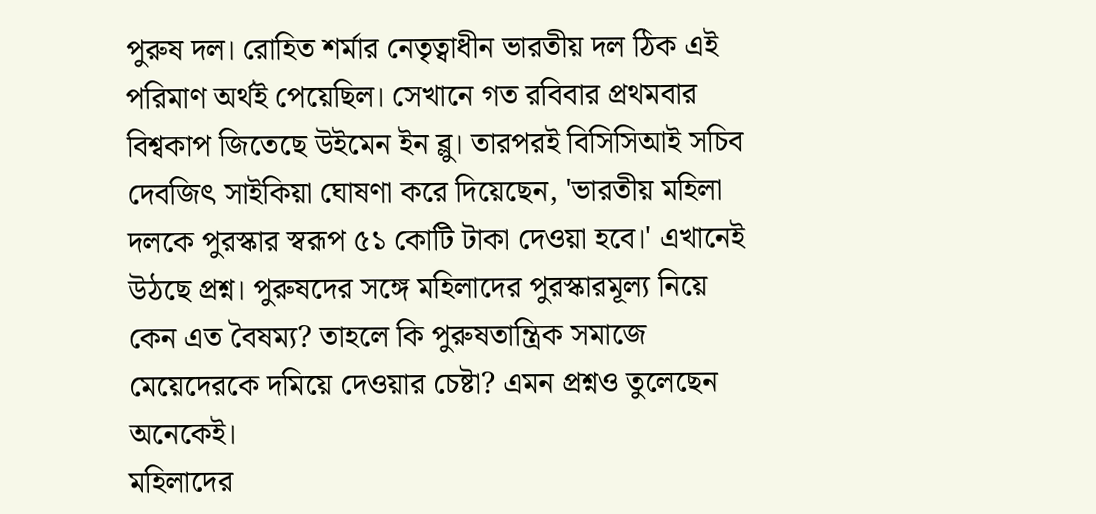পুরুষ দল। রোহিত শর্মার নেতৃত্বাধীন ভারতীয় দল ঠিক এই পরিমাণ অর্থই পেয়েছিল। সেখানে গত রবিবার প্রথমবার বিশ্বকাপ জিতেছে উইমেন ইন ব্লু। তারপরই বিসিসিআই সচিব দেবজিৎ সাইকিয়া ঘোষণা করে দিয়েছেন, 'ভারতীয় মহিলা দলকে পুরস্কার স্বরূপ ৫১ কোটি টাকা দেওয়া হবে।' এখানেই উঠছে প্রশ্ন। পুরুষদের সঙ্গে মহিলাদের পুরস্কারমূল্য নিয়ে কেন এত বৈষম্য? তাহলে কি পুরুষতান্ত্রিক সমাজে মেয়েদেরকে দমিয়ে দেওয়ার চেষ্টা? এমন প্রশ্নও তুলেছেন অনেকেই।
মহিলাদের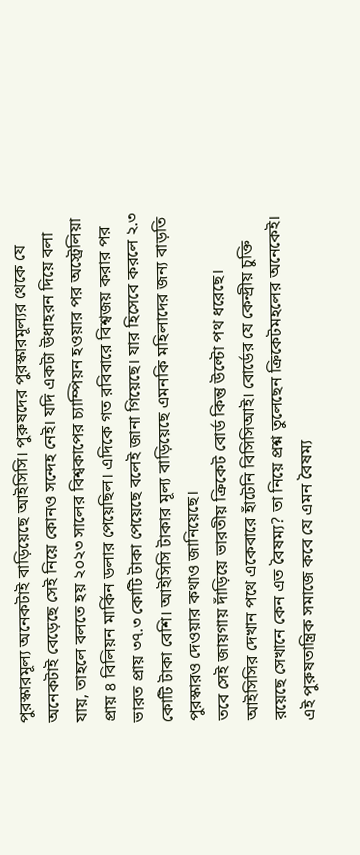পুরস্কারমূল্য অনেকটাই বাড়িয়েছে আইসিসি। পুরুষদের পুরস্কারমূল্যর থেকে যে অনেকটাই বেড়েছে সেই নিয়ে কোনও সন্দেহ নেই। যদি একটা উধাহরন দিয়ে বলা যায়, তাহলে বলতে হয় ২০২৩ সালের বিশ্বকাপের চ্যাম্পিয়ন হওয়ার পর অস্ট্রেলিয়া প্রায় ৪ বিলিয়ন মার্কিন ডলার পেয়েছিল। এদিকে গত রবিবারে বিশ্বজয় করার পর ভারত প্রায় ৩৭.৩ কোটি টাকা পেয়েছে বলেই জানা গিয়েছে। যার হিসেবে করলে ২.৩ কোটি টাকা বেশি। আইসিসি টাকার মূল্য বাড়িয়েছে এমনকি মহিলাদের জন্য বাড়তি পুরস্কারও দেওয়ার কথাও জানিয়েছে।
তবে সেই জায়গায় দাঁড়িয়ে ভারতীয় ক্রিকেট বোর্ড কিন্তু উল্টো পথ ধরেছে। আইসিসির দেখান পথে একেবারে হাঁটেনি বিসিসিআই। বোর্ডের যে কেন্দ্রীয় চুক্তি রয়েছে সেখানে কেন এত বৈষম্য? তা নিয়ে প্রশ্ন তুলেছেন ক্রিকেটমহলের অনেকেই। এই পুরুষতান্ত্রিক সমাজে কবে যে এমন বৈষম্য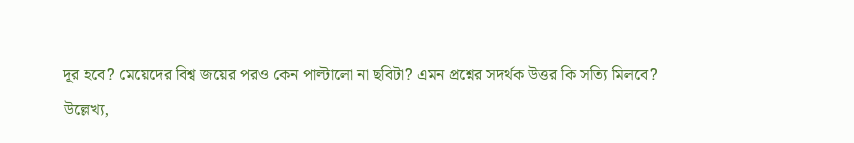দূর হবে? মেয়েদের বিশ্ব জয়ের পরও কেন পাল্টালো না ছবিটা? এমন প্রশ্নের সদর্থক উত্তর কি সত্যি মিলবে?
উল্লেখ্য,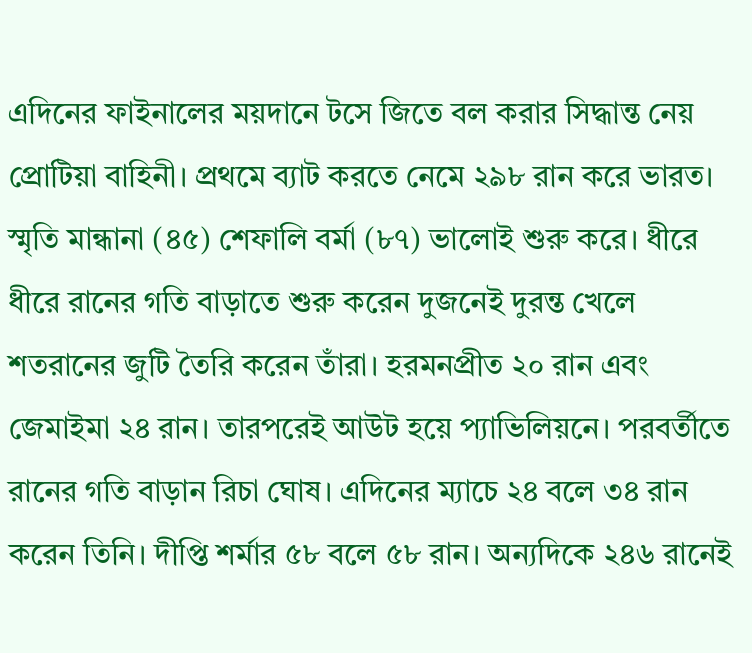এদিনের ফাইনালের ময়দানে টসে জিতে বল করার সিদ্ধান্ত নেয় প্রোটিয়া বাহিনী। প্রথমে ব্যাট করতে নেমে ২৯৮ রান করে ভারত। স্মৃতি মান্ধানা (৪৫) শেফালি বর্মা (৮৭) ভালোই শুরু করে। ধীরে ধীরে রানের গতি বাড়াতে শুরু করেন দুজনেই দুরন্ত খেলে শতরানের জুটি তৈরি করেন তাঁরা। হরমনপ্রীত ২০ রান এবং জেমাইমা ২৪ রান। তারপরেই আউট হয়ে প্যাভিলিয়নে। পরবর্তীতে রানের গতি বাড়ান রিচা ঘোষ। এদিনের ম্যাচে ২৪ বলে ৩৪ রান করেন তিনি। দীপ্তি শর্মার ৫৮ বলে ৫৮ রান। অন্যদিকে ২৪৬ রানেই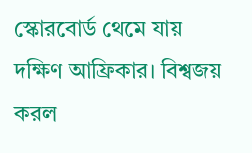স্কোরবোর্ড থেমে যায় দক্ষিণ আফ্রিকার। বিশ্বজয় করল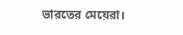ভারতের মেয়েরা।